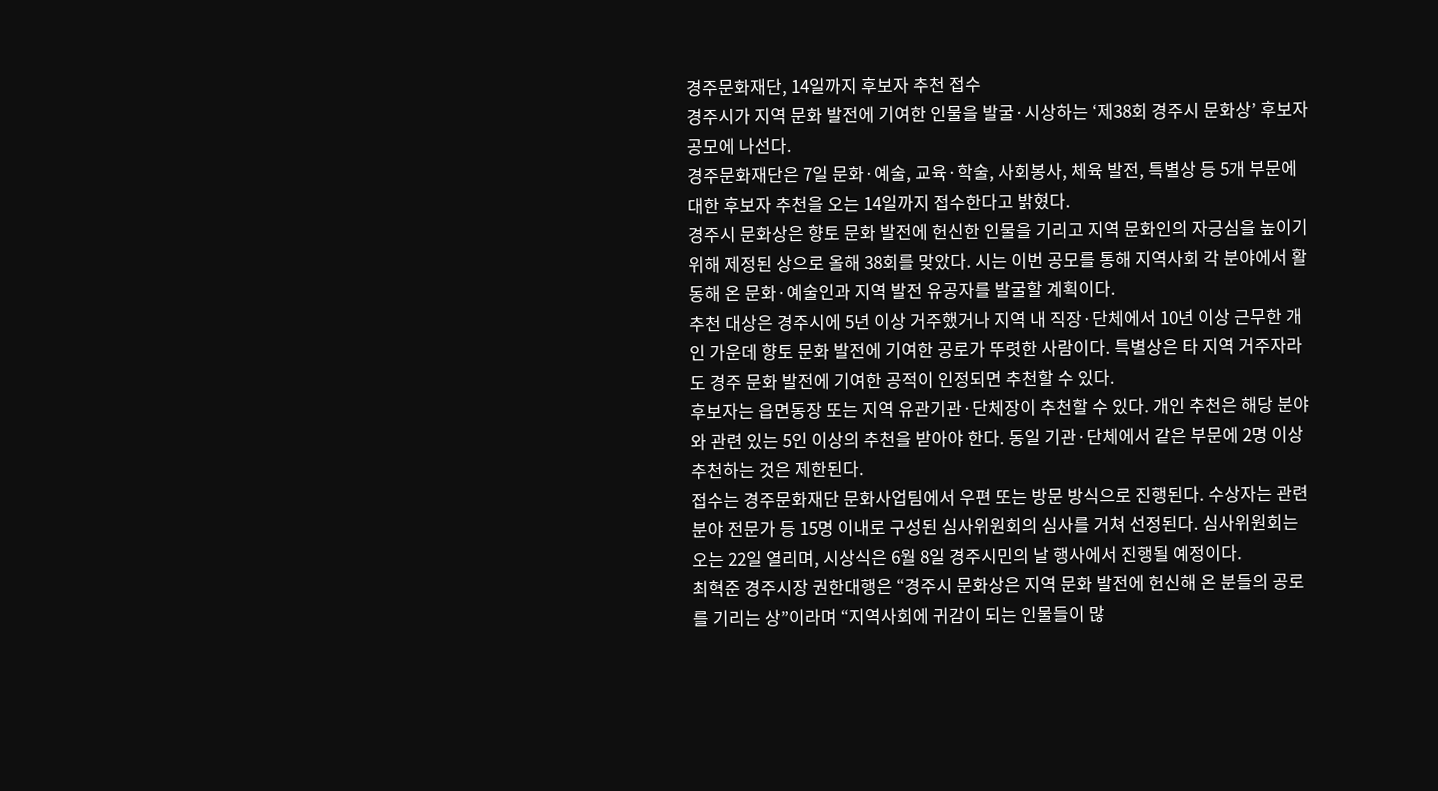경주문화재단, 14일까지 후보자 추천 접수
경주시가 지역 문화 발전에 기여한 인물을 발굴·시상하는 ‘제38회 경주시 문화상’ 후보자 공모에 나선다.
경주문화재단은 7일 문화·예술, 교육·학술, 사회봉사, 체육 발전, 특별상 등 5개 부문에 대한 후보자 추천을 오는 14일까지 접수한다고 밝혔다.
경주시 문화상은 향토 문화 발전에 헌신한 인물을 기리고 지역 문화인의 자긍심을 높이기 위해 제정된 상으로 올해 38회를 맞았다. 시는 이번 공모를 통해 지역사회 각 분야에서 활동해 온 문화·예술인과 지역 발전 유공자를 발굴할 계획이다.
추천 대상은 경주시에 5년 이상 거주했거나 지역 내 직장·단체에서 10년 이상 근무한 개인 가운데 향토 문화 발전에 기여한 공로가 뚜렷한 사람이다. 특별상은 타 지역 거주자라도 경주 문화 발전에 기여한 공적이 인정되면 추천할 수 있다.
후보자는 읍면동장 또는 지역 유관기관·단체장이 추천할 수 있다. 개인 추천은 해당 분야와 관련 있는 5인 이상의 추천을 받아야 한다. 동일 기관·단체에서 같은 부문에 2명 이상 추천하는 것은 제한된다.
접수는 경주문화재단 문화사업팀에서 우편 또는 방문 방식으로 진행된다. 수상자는 관련 분야 전문가 등 15명 이내로 구성된 심사위원회의 심사를 거쳐 선정된다. 심사위원회는 오는 22일 열리며, 시상식은 6월 8일 경주시민의 날 행사에서 진행될 예정이다.
최혁준 경주시장 권한대행은 “경주시 문화상은 지역 문화 발전에 헌신해 온 분들의 공로를 기리는 상”이라며 “지역사회에 귀감이 되는 인물들이 많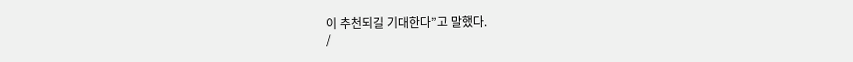이 추천되길 기대한다”고 말했다.
/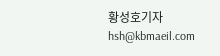황성호기자 hsh@kbmaeil.com